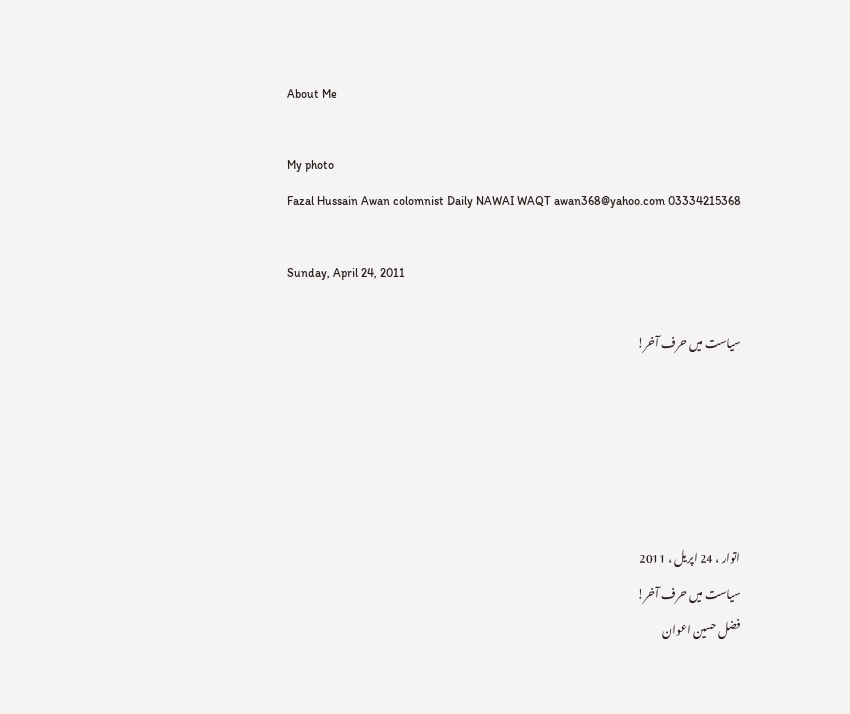About Me

My photo
Fazal Hussain Awan colomnist Daily NAWAI WAQT awan368@yahoo.com 03334215368

Sunday, April 24, 2011

سیاست میں حرف آخر!





اتوار ، 24 اپریل ، 2011
سیاست میں حرف آخر!
فضل حسین اعوان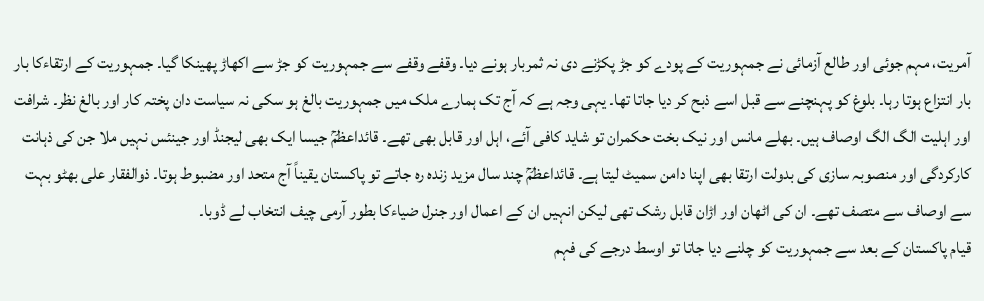آمریت، مہم جوئی اور طالع آزمائی نے جمہوریت کے پودے کو جڑ پکڑنے دی نہ ثمربار ہونے دیا۔ وقفے وقفے سے جمہوریت کو جڑ سے اکھاڑ پھینکا گیا۔ جمہوریت کے ارتقاءکا بار بار انتزاع ہوتا رہا۔ بلوغ کو پہنچنے سے قبل اسے ذبح کر دیا جاتا تھا۔ یہی وجہ ہے کہ آج تک ہمارے ملک میں جمہوریت بالغ ہو سکی نہ سیاست دان پختہ کار اور بالغ نظر۔ شرافت اور اہلیت الگ الگ اوصاف ہیں۔ بھلے مانس اور نیک بخت حکمران تو شاید کافی آئے، اہل اور قابل بھی تھے۔ قائداعظمؒ جیسا ایک بھی لیجنڈ اور جینئس نہیں ملا جن کی ذہانت کارکردگی اور منصوبہ سازی کی بدولت ارتقا بھی اپنا دامن سمیٹ لیتا ہے۔ قائداعظمؒ چند سال مزید زندہ رہ جاتے تو پاکستان یقیناً آج متحد اور مضبوط ہوتا۔ ذوالفقار علی بھٹو بہت سے اوصاف سے متصف تھے۔ ان کی اٹھان اور اڑان قابل رشک تھی لیکن انہیں ان کے اعمال اور جنرل ضیاءکا بطور آرمی چیف انتخاب لے ڈوبا۔
قیام پاکستان کے بعد سے جمہوریت کو چلنے دیا جاتا تو اوسط درجے کی فہم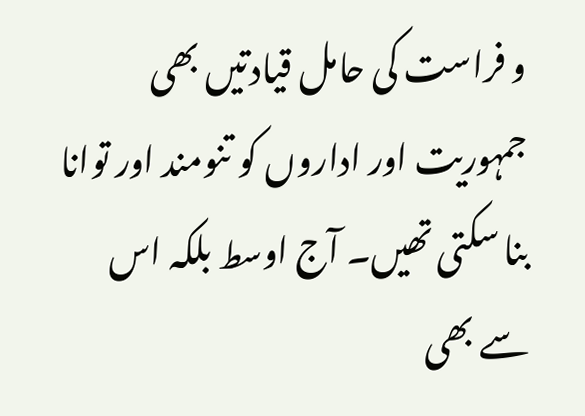و فراست کی حامل قیادتیں بھی جمہوریت اور اداروں کو تنومند اور توانا بنا سکتی تھیں۔ آج اوسط بلکہ اس سے بھی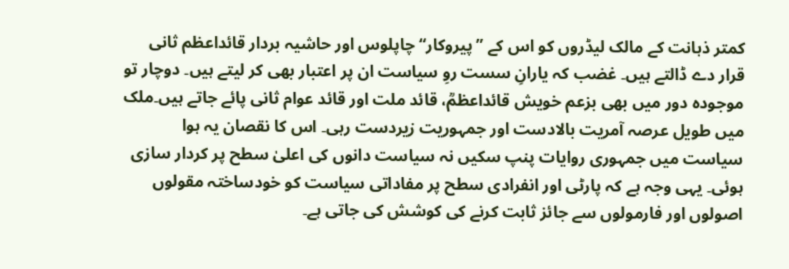کمتر ذہانت کے مالک لیڈروں کو اس کے ”پیروکار“ چاپلوس اور حاشیہ بردار قائداعظم ثانی قرار دے ڈالتے ہیں۔ غضب کہ یارانِ سست روِ سیاست ان پر اعتبار بھی کر لیتے ہیں۔ دوچار تو موجودہ دور میں بھی بزعم خویش قائداعظمؒ، قائد ملت اور قائد عوام ثانی پائے جاتے ہیں۔ملک میں طویل عرصہ آمریت بالادست اور جمہوریت زیردست رہی۔ اس کا نقصان یہ ہوا سیاست میں جمہوری روایات پنپ سکیں نہ سیاست دانوں کی اعلیٰ سطح پر کردار سازی ہوئی۔ یہی وجہ ہے کہ پارٹی اور انفرادی سطح پر مفاداتی سیاست کو خودساختہ مقولوں اصولوں اور فارمولوں سے جائز ثابت کرنے کی کوشش کی جاتی ہے۔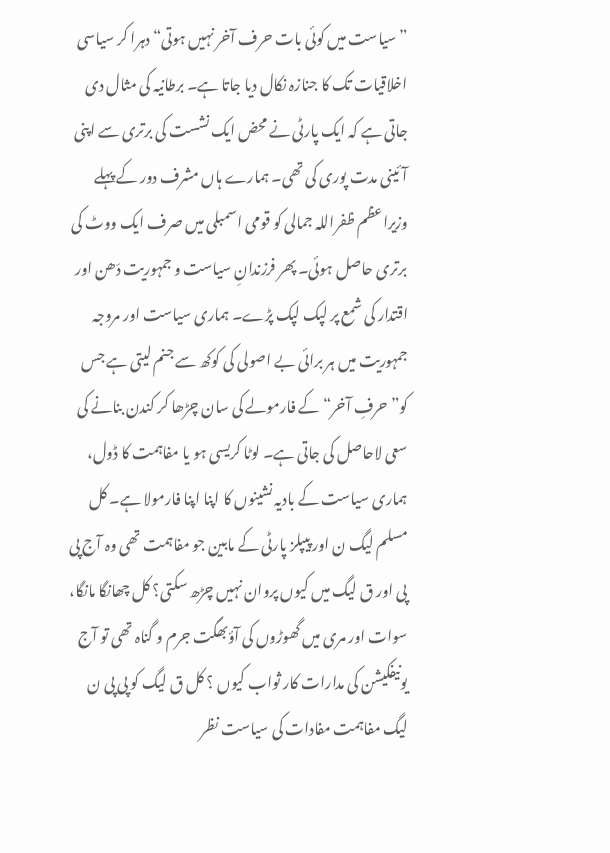”سیاست میں کوئی بات حرف آخر نہیں ہوتی“ دہرا کر سیاسی اخلاقیات تک کا جنازہ نکال دیا جاتا ہے۔ برطانیہ کی مثال دی جاتی ہے کہ ایک پارٹی نے محض ایک نشست کی برتری سے اپنی آئینی مدت پوری کی تھی۔ ہمارے ہاں مشرف دور کے پہلے وزیراعظم ظفراللہ جمالی کو قومی اسمبلی میں صرف ایک ووٹ کی برتری حاصل ہوئی۔ پھر فرزندانِ سیاست و جمہوریت دَھن اور اقتدار کی شمع پر لپک لپک پڑے۔ ہماری سیاست اور مروجہ جمہوریت میں ہر برائی بے اصولی کی کوکھ سے جنم لیتی ہے جس کو” حرفِ آخر“ کے فارمولے کی سان چڑھا کر کندن بنانے کی سعی لاحاصل کی جاتی ہے۔ لوٹا کریسی ہو یا مفاہمت کا ڈول، ہماری سیاست کے بادیہ نشینوں کا اپنا اپنا فارمولا ہے۔ کل مسلم لیگ ن اور پیپلز پارٹی کے مابین جو مفاہمت تھی وہ آج پی پی اور ق لیگ میں کیوں پروان نہیں چڑھ سکتی؟ کل چھانگا مانگا، سوات اور مری میں گھوڑوں کی آؤبھگت جرم و گناہ تھی تو آج یونیفکیشن کی مدارات کار ثواب کیوں ؟ کل ق لیگ کو پی پی ن لیگ مفاہمت مفادات کی سیاست نظر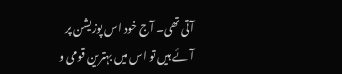آتی تھی۔ آج خود اس پوزیشن پر آئے ہیں تو اس میں بہترین قومی و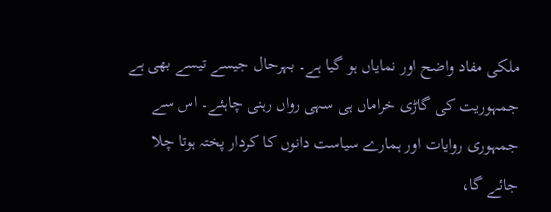ملکی مفاد واضح اور نمایاں ہو گیا ہے۔ بہرحال جیسے تیسے بھی ہے جمہوریت کی گاڑی خراماں ہی سہی رواں رہنی چاہئے۔ اس سے جمہوری روایات اور ہمارے سیاست دانوں کا کردار پختہ ہوتا چلا جائے گا،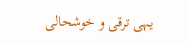یہی ترقی و خوشحالی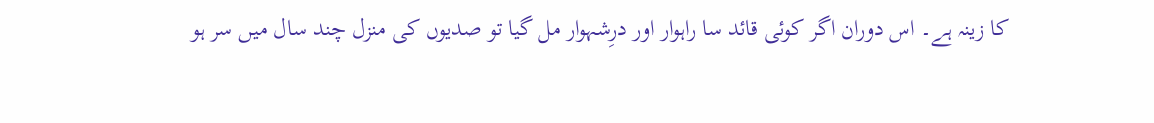کا زینہ ہے۔ اس دوران اگر کوئی قائد سا راہوار اور درِشہوار مل گیا تو صدیوں کی منزل چند سال میں سر ہو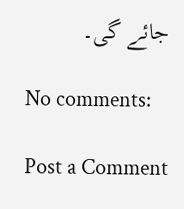جائے گی۔

No comments:

Post a Comment